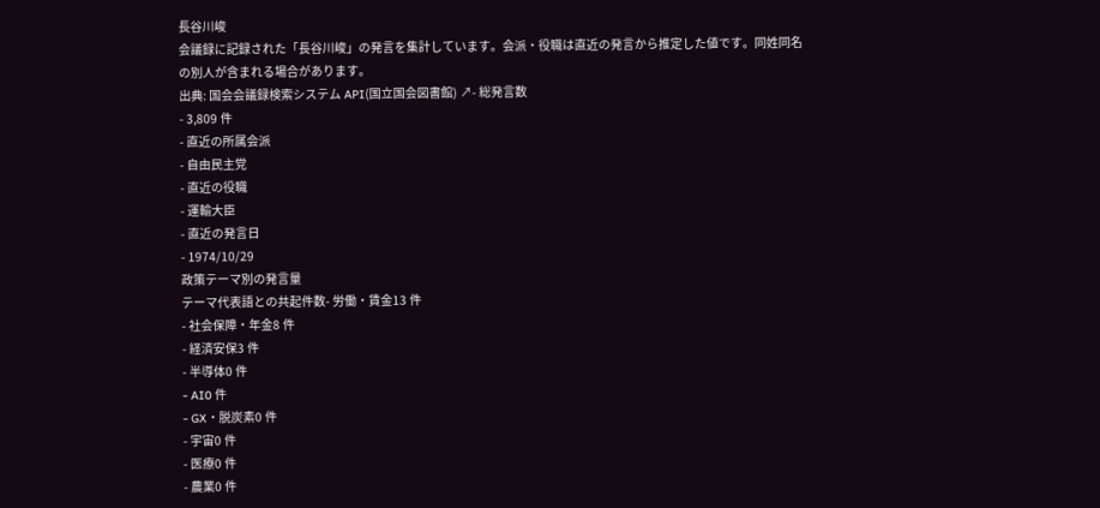長谷川峻
会議録に記録された「長谷川峻」の発言を集計しています。会派・役職は直近の発言から推定した値です。同姓同名の別人が含まれる場合があります。
出典: 国会会議録検索システム API(国立国会図書館) ↗- 総発言数
- 3,809 件
- 直近の所属会派
- 自由民主党
- 直近の役職
- 運輸大臣
- 直近の発言日
- 1974/10/29
政策テーマ別の発言量
テーマ代表語との共起件数- 労働・賃金13 件
- 社会保障・年金8 件
- 経済安保3 件
- 半導体0 件
- AI0 件
- GX・脱炭素0 件
- 宇宙0 件
- 医療0 件
- 農業0 件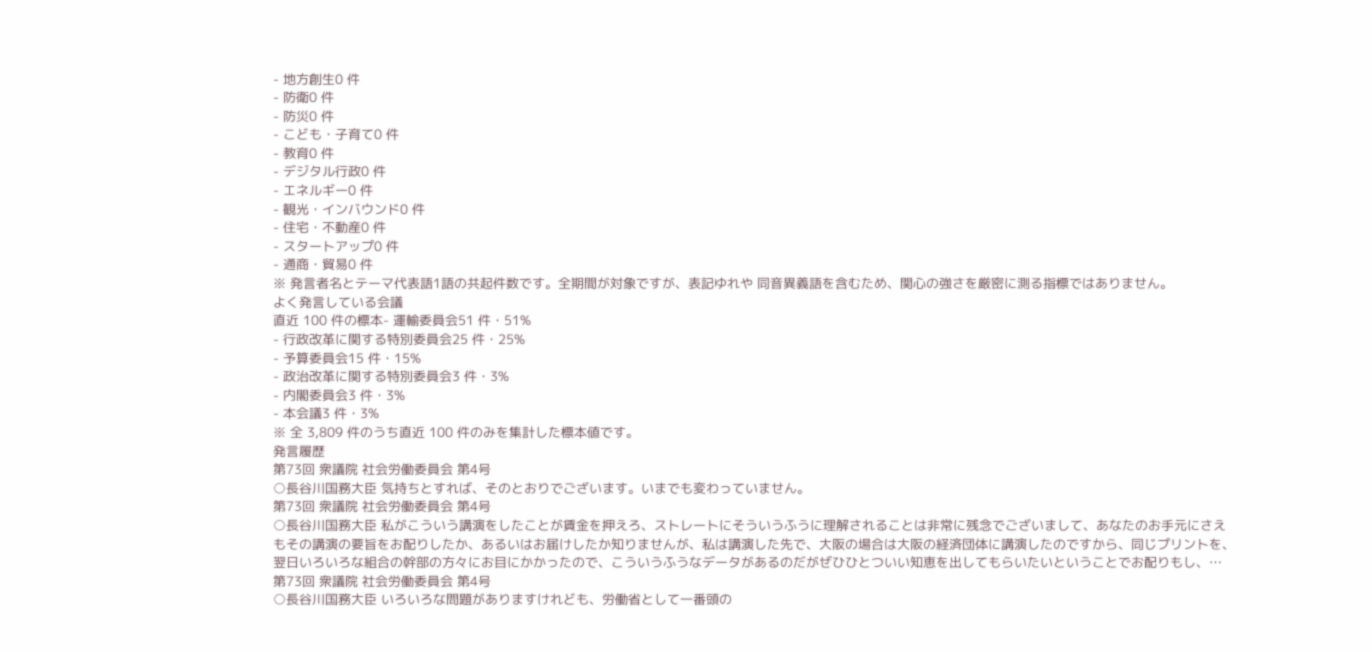- 地方創生0 件
- 防衛0 件
- 防災0 件
- こども・子育て0 件
- 教育0 件
- デジタル行政0 件
- エネルギー0 件
- 観光・インバウンド0 件
- 住宅・不動産0 件
- スタートアップ0 件
- 通商・貿易0 件
※ 発言者名とテーマ代表語1語の共起件数です。全期間が対象ですが、表記ゆれや 同音異義語を含むため、関心の強さを厳密に測る指標ではありません。
よく発言している会議
直近 100 件の標本- 運輸委員会51 件・51%
- 行政改革に関する特別委員会25 件・25%
- 予算委員会15 件・15%
- 政治改革に関する特別委員会3 件・3%
- 内閣委員会3 件・3%
- 本会議3 件・3%
※ 全 3,809 件のうち直近 100 件のみを集計した標本値です。
発言履歴
第73回 衆議院 社会労働委員会 第4号
○長谷川国務大臣 気持ちとすれば、そのとおりでございます。いまでも変わっていません。
第73回 衆議院 社会労働委員会 第4号
○長谷川国務大臣 私がこういう講演をしたことが賃金を押えろ、ストレートにそういうふうに理解されることは非常に残念でございまして、あなたのお手元にさえもその講演の要旨をお配りしたか、あるいはお届けしたか知りませんが、私は講演した先で、大阪の場合は大阪の経済団体に講演したのですから、同じプリントを、翌日いろいろな組合の幹部の方々にお目にかかったので、こういうふうなデータがあるのだがぜひひとついい知恵を出してもらいたいということでお配りもし、…
第73回 衆議院 社会労働委員会 第4号
○長谷川国務大臣 いろいろな問題がありますけれども、労働省として一番頭の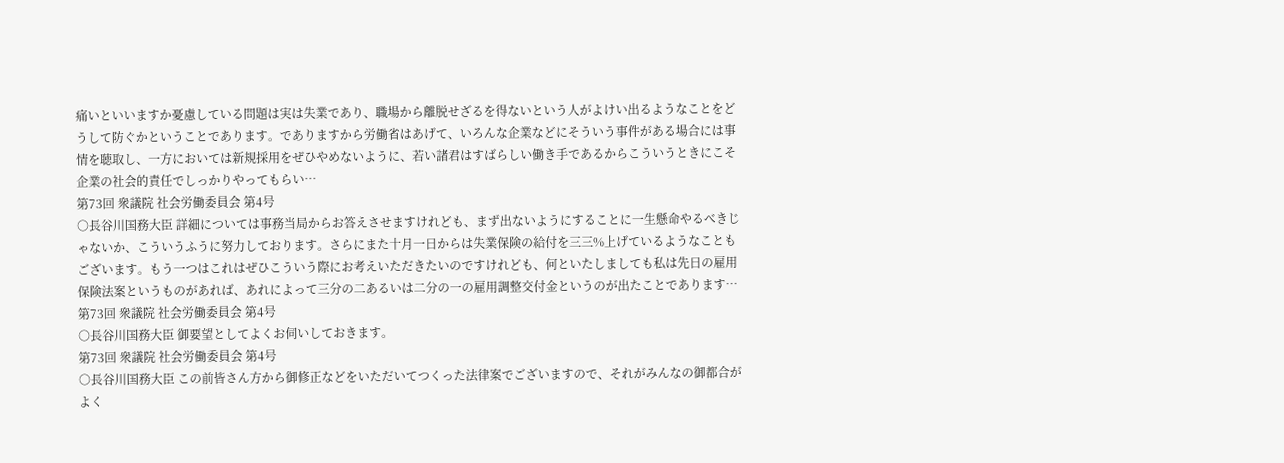痛いといいますか憂慮している問題は実は失業であり、職場から離脱せざるを得ないという人がよけい出るようなことをどうして防ぐかということであります。でありますから労働省はあげて、いろんな企業などにそういう事件がある場合には事情を聴取し、一方においては新規採用をぜひやめないように、若い諸君はすばらしい働き手であるからこういうときにこそ企業の社会的責任でしっかりやってもらい…
第73回 衆議院 社会労働委員会 第4号
○長谷川国務大臣 詳細については事務当局からお答えさせますけれども、まず出ないようにすることに一生懸命やるべきじゃないか、こういうふうに努力しております。さらにまた十月一日からは失業保険の給付を三三%上げているようなこともございます。もう一つはこれはぜひこういう際にお考えいただきたいのですけれども、何といたしましても私は先日の雇用保険法案というものがあれば、あれによって三分の二あるいは二分の一の雇用調整交付金というのが出たことであります…
第73回 衆議院 社会労働委員会 第4号
○長谷川国務大臣 御要望としてよくお伺いしておきます。
第73回 衆議院 社会労働委員会 第4号
○長谷川国務大臣 この前皆さん方から御修正などをいただいてつくった法律案でございますので、それがみんなの御都合がよく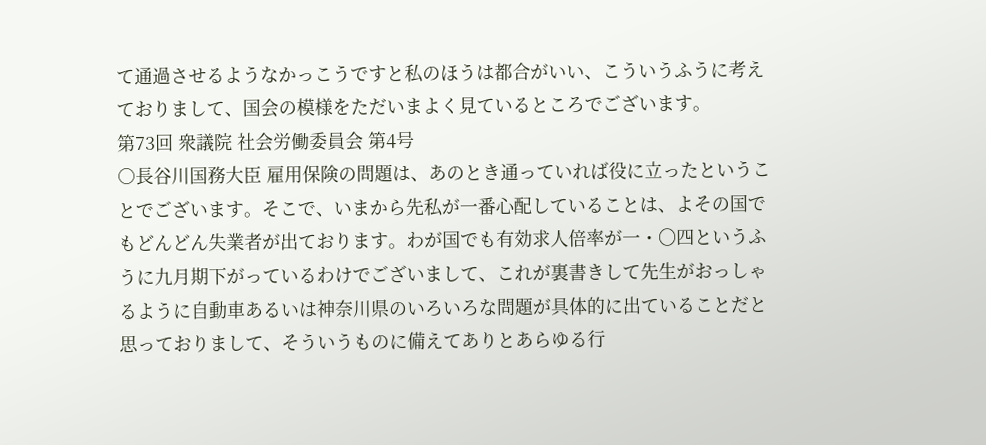て通過させるようなかっこうですと私のほうは都合がいい、こういうふうに考えておりまして、国会の模様をただいまよく見ているところでございます。
第73回 衆議院 社会労働委員会 第4号
○長谷川国務大臣 雇用保険の問題は、あのとき通っていれば役に立ったということでございます。そこで、いまから先私が一番心配していることは、よその国でもどんどん失業者が出ております。わが国でも有効求人倍率が一・〇四というふうに九月期下がっているわけでございまして、これが裏書きして先生がおっしゃるように自動車あるいは神奈川県のいろいろな問題が具体的に出ていることだと思っておりまして、そういうものに備えてありとあらゆる行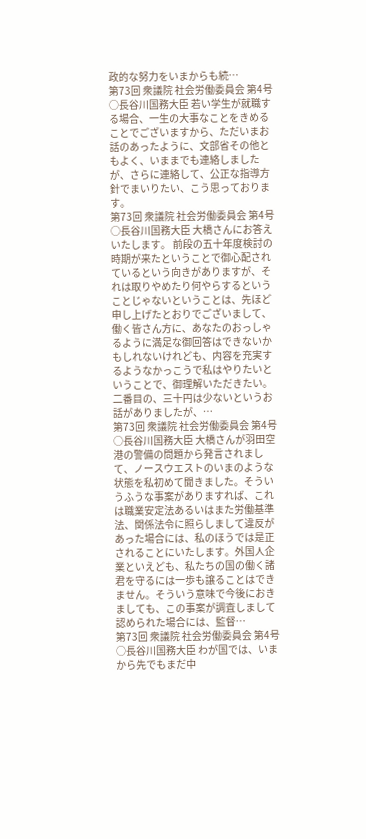政的な努力をいまからも続…
第73回 衆議院 社会労働委員会 第4号
○長谷川国務大臣 若い学生が就職する場合、一生の大事なことをきめることでございますから、ただいまお話のあったように、文部省その他ともよく、いままでも連絡しましたが、さらに連絡して、公正な指導方針でまいりたい、こう思っております。
第73回 衆議院 社会労働委員会 第4号
○長谷川国務大臣 大橋さんにお答えいたします。 前段の五十年度検討の時期が来たということで御心配されているという向きがありますが、それは取りやめたり何やらするということじゃないということは、先ほど申し上げたとおりでございまして、働く皆さん方に、あなたのおっしゃるように満足な御回答はできないかもしれないけれども、内容を充実するようなかっこうで私はやりたいということで、御理解いただきたい。 二番目の、三十円は少ないというお話がありましたが、…
第73回 衆議院 社会労働委員会 第4号
○長谷川国務大臣 大橋さんが羽田空港の警備の問題から発言されまして、ノースウエストのいまのような状態を私初めて聞きました。そういうふうな事案がありますれば、これは職業安定法あるいはまた労働基準法、関係法令に照らしまして違反があった場合には、私のほうでは是正されることにいたします。外国人企業といえども、私たちの国の働く諸君を守るには一歩も譲ることはできません。そういう意味で今後におきましても、この事案が調査しまして認められた場合には、監督…
第73回 衆議院 社会労働委員会 第4号
○長谷川国務大臣 わが国では、いまから先でもまだ中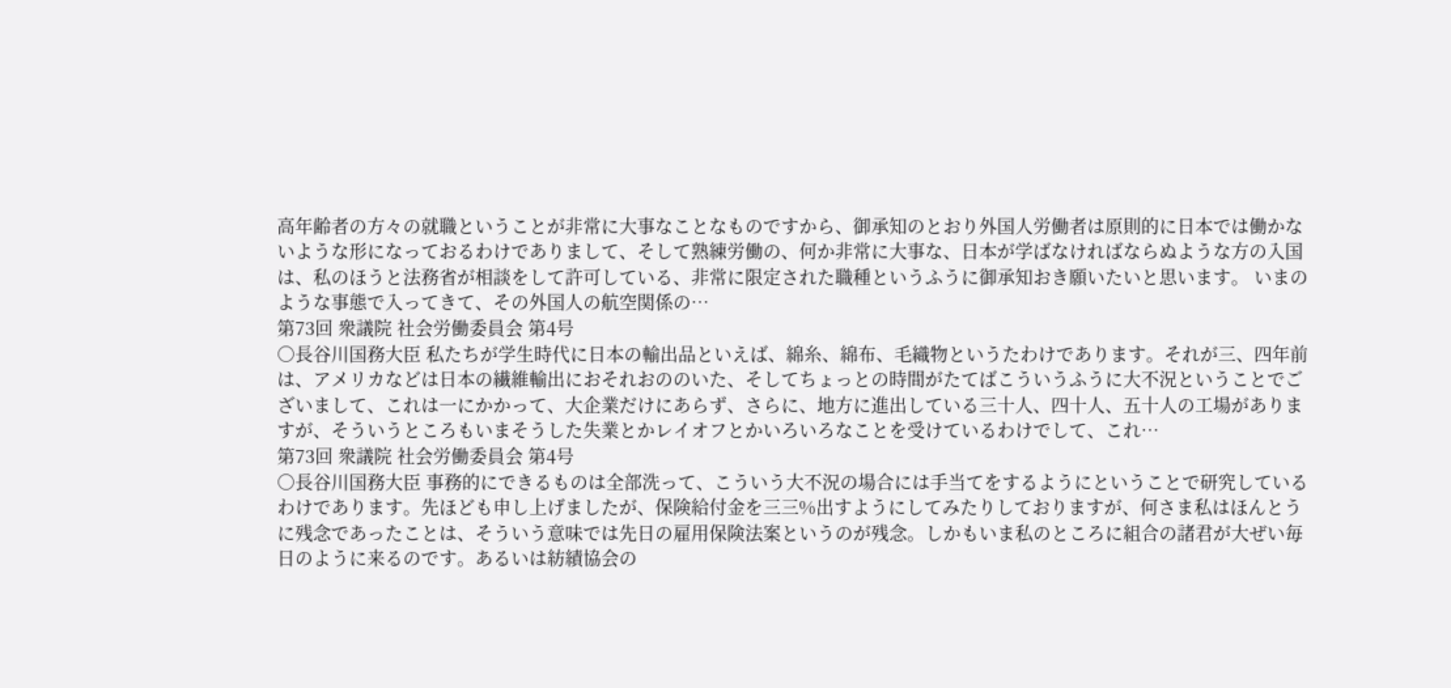高年齢者の方々の就職ということが非常に大事なことなものですから、御承知のとおり外国人労働者は原則的に日本では働かないような形になっておるわけでありまして、そして熟練労働の、何か非常に大事な、日本が学ばなければならぬような方の入国は、私のほうと法務省が相談をして許可している、非常に限定された職種というふうに御承知おき願いたいと思います。 いまのような事態で入ってきて、その外国人の航空関係の…
第73回 衆議院 社会労働委員会 第4号
○長谷川国務大臣 私たちが学生時代に日本の輸出品といえば、綿糸、綿布、毛織物というたわけであります。それが三、四年前は、アメリカなどは日本の繊維輸出におそれおののいた、そしてちょっとの時間がたてばこういうふうに大不況ということでございまして、これは一にかかって、大企業だけにあらず、さらに、地方に進出している三十人、四十人、五十人の工場がありますが、そういうところもいまそうした失業とかレイオフとかいろいろなことを受けているわけでして、これ…
第73回 衆議院 社会労働委員会 第4号
○長谷川国務大臣 事務的にできるものは全部洗って、こういう大不況の場合には手当てをするようにということで研究しているわけであります。先ほども申し上げましたが、保険給付金を三三%出すようにしてみたりしておりますが、何さま私はほんとうに残念であったことは、そういう意味では先日の雇用保険法案というのが残念。しかもいま私のところに組合の諸君が大ぜい毎日のように来るのです。あるいは紡績協会の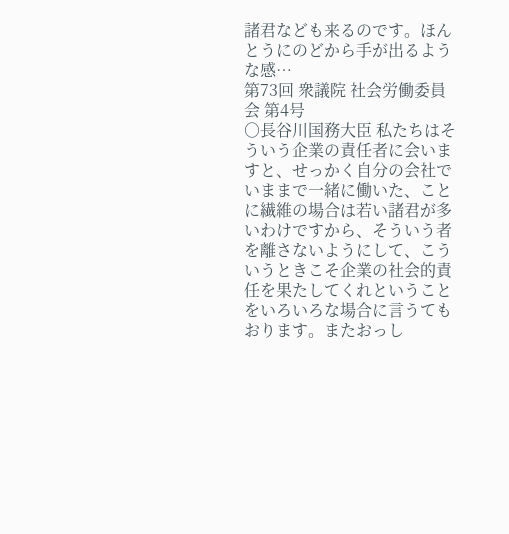諸君なども来るのです。ほんとうにのどから手が出るような感…
第73回 衆議院 社会労働委員会 第4号
○長谷川国務大臣 私たちはそういう企業の責任者に会いますと、せっかく自分の会社でいままで一緒に働いた、ことに繊維の場合は若い諸君が多いわけですから、そういう者を離さないようにして、こういうときこそ企業の社会的責任を果たしてくれということをいろいろな場合に言うてもおります。またおっし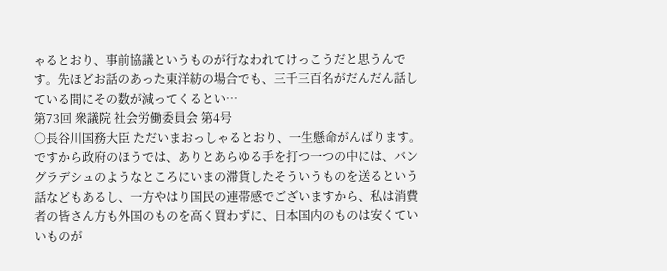ゃるとおり、事前協議というものが行なわれてけっこうだと思うんです。先ほどお話のあった東洋紡の場合でも、三千三百名がだんだん話している間にその数が減ってくるとい…
第73回 衆議院 社会労働委員会 第4号
○長谷川国務大臣 ただいまおっしゃるとおり、一生懸命がんばります。ですから政府のほうでは、ありとあらゆる手を打つ一つの中には、バングラデシュのようなところにいまの滞貨したそういうものを送るという話などもあるし、一方やはり国民の連帯感でございますから、私は消費者の皆さん方も外国のものを高く買わずに、日本国内のものは安くていいものが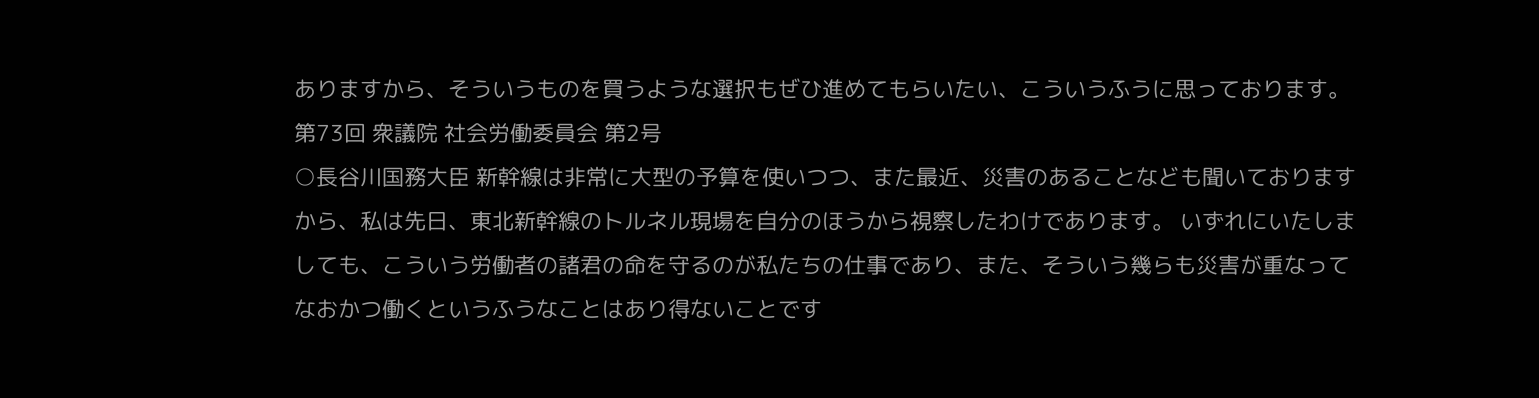ありますから、そういうものを買うような選択もぜひ進めてもらいたい、こういうふうに思っております。
第73回 衆議院 社会労働委員会 第2号
○長谷川国務大臣 新幹線は非常に大型の予算を使いつつ、また最近、災害のあることなども聞いておりますから、私は先日、東北新幹線のトルネル現場を自分のほうから視察したわけであります。 いずれにいたしましても、こういう労働者の諸君の命を守るのが私たちの仕事であり、また、そういう幾らも災害が重なってなおかつ働くというふうなことはあり得ないことです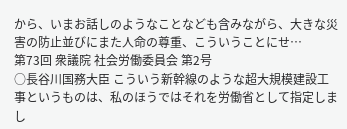から、いまお話しのようなことなども含みながら、大きな災害の防止並びにまた人命の尊重、こういうことにせ…
第73回 衆議院 社会労働委員会 第2号
○長谷川国務大臣 こういう新幹線のような超大規模建設工事というものは、私のほうではそれを労働省として指定しまし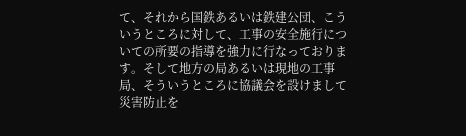て、それから国鉄あるいは鉄建公団、こういうところに対して、工事の安全施行についての所要の指導を強力に行なっております。そして地方の局あるいは現地の工事局、そういうところに協議会を設けまして災害防止を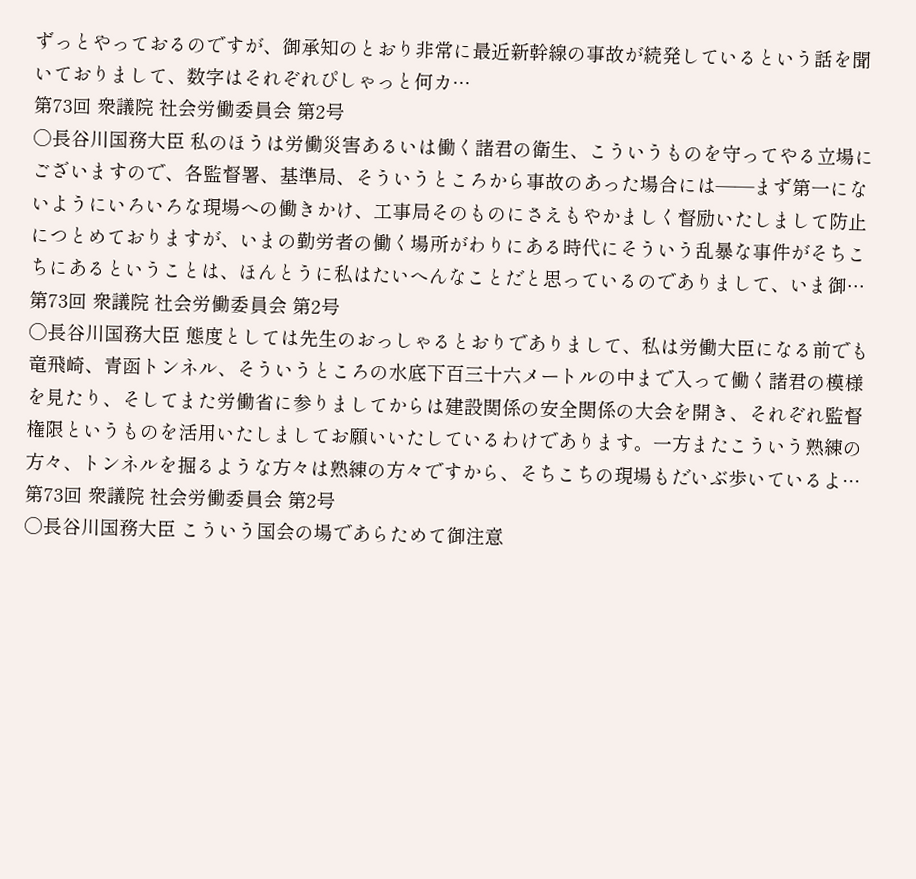ずっとやっておるのですが、御承知のとおり非常に最近新幹線の事故が続発しているという話を聞いておりまして、数字はそれぞれぴしゃっと何カ…
第73回 衆議院 社会労働委員会 第2号
○長谷川国務大臣 私のほうは労働災害あるいは働く諸君の衛生、こういうものを守ってやる立場にございますので、各監督署、基準局、そういうところから事故のあった場合には——まず第一にないようにいろいろな現場への働きかけ、工事局そのものにさえもやかましく督励いたしまして防止につとめておりますが、いまの勤労者の働く場所がわりにある時代にそういう乱暴な事件がそちこちにあるということは、ほんとうに私はたいへんなことだと思っているのでありまして、いま御…
第73回 衆議院 社会労働委員会 第2号
○長谷川国務大臣 態度としては先生のおっしゃるとおりでありまして、私は労働大臣になる前でも竜飛崎、青函トンネル、そういうところの水底下百三十六メートルの中まで入って働く諸君の模様を見たり、そしてまた労働省に参りましてからは建設関係の安全関係の大会を開き、それぞれ監督権限というものを活用いたしましてお願いいたしているわけであります。一方またこういう熟練の方々、トンネルを掘るような方々は熟練の方々ですから、そちこちの現場もだいぶ歩いているよ…
第73回 衆議院 社会労働委員会 第2号
○長谷川国務大臣 こういう国会の場であらためて御注意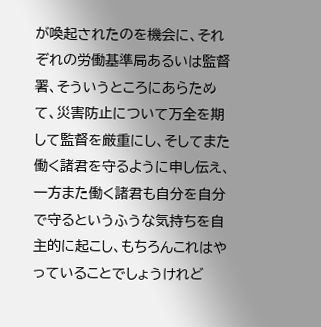が喚起されたのを機会に、それぞれの労働基準局あるいは監督署、そういうところにあらためて、災害防止について万全を期して監督を厳重にし、そしてまた働く諸君を守るように申し伝え、一方また働く諸君も自分を自分で守るというふうな気持ちを自主的に起こし、もちろんこれはやっていることでしょうけれど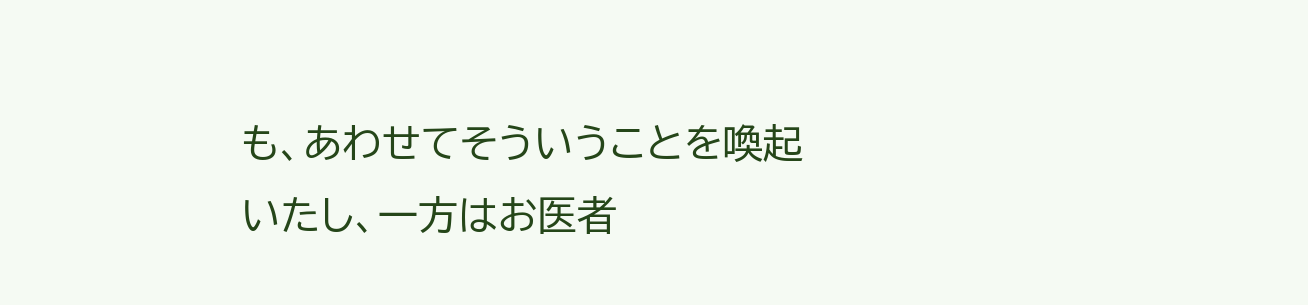も、あわせてそういうことを喚起いたし、一方はお医者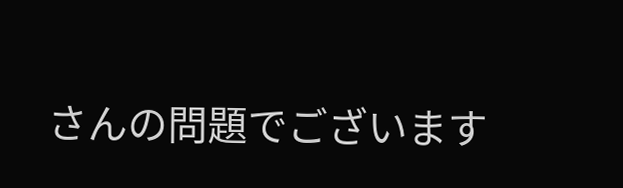さんの問題でございます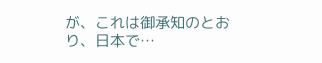が、これは御承知のとおり、日本で…